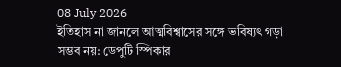08 July 2026
ইতিহাস না জানলে আত্মবিশ্বাসের সঙ্গে ভবিষ্যৎ গড়া সম্ভব নয়: ডেপুটি স্পিকার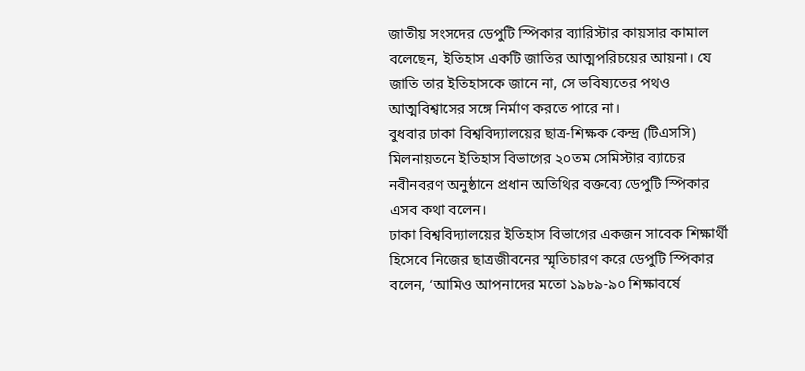জাতীয় সংসদের ডেপুটি স্পিকার ব্যারিস্টার কায়সার কামাল বলেছেন, ইতিহাস একটি জাতির আত্মপরিচয়ের আয়না। যে জাতি তার ইতিহাসকে জানে না, সে ভবিষ্যতের পথও আত্মবিশ্বাসের সঙ্গে নির্মাণ করতে পারে না।
বুধবার ঢাকা বিশ্ববিদ্যালয়ের ছাত্র-শিক্ষক কেন্দ্র (টিএসসি) মিলনায়তনে ইতিহাস বিভাগের ২০তম সেমিস্টার ব্যাচের নবীনবরণ অনুষ্ঠানে প্রধান অতিথির বক্তব্যে ডেপুটি স্পিকার এসব কথা বলেন।
ঢাকা বিশ্ববিদ্যালয়ের ইতিহাস বিভাগের একজন সাবেক শিক্ষার্থী হিসেবে নিজের ছাত্রজীবনের স্মৃতিচারণ করে ডেপুটি স্পিকার বলেন, ‘আমিও আপনাদের মতো ১৯৮৯-৯০ শিক্ষাবর্ষে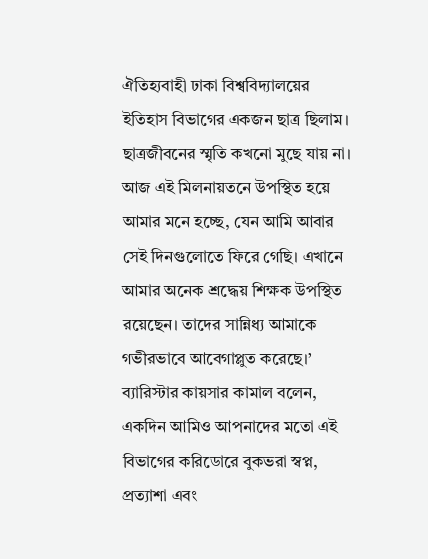ঐতিহ্যবাহী ঢাকা বিশ্ববিদ্যালয়ের ইতিহাস বিভাগের একজন ছাত্র ছিলাম। ছাত্রজীবনের স্মৃতি কখনো মুছে যায় না। আজ এই মিলনায়তনে উপস্থিত হয়ে আমার মনে হচ্ছে, যেন আমি আবার সেই দিনগুলোতে ফিরে গেছি। এখানে আমার অনেক শ্রদ্ধেয় শিক্ষক উপস্থিত রয়েছেন। তাদের সান্নিধ্য আমাকে গভীরভাবে আবেগাপ্লুত করেছে।’
ব্যারিস্টার কায়সার কামাল বলেন, একদিন আমিও আপনাদের মতো এই বিভাগের করিডোরে বুকভরা স্বপ্ন, প্রত্যাশা এবং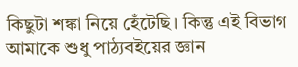কিছুটা শঙ্কা নিয়ে হেঁটেছি। কিন্তু এই বিভাগ আমাকে শুধু পাঠ্যবইয়ের জ্ঞান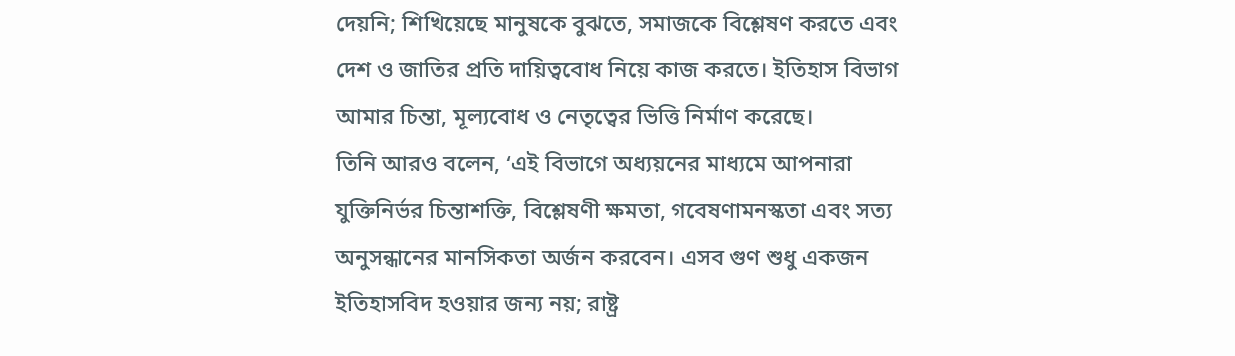দেয়নি; শিখিয়েছে মানুষকে বুঝতে, সমাজকে বিশ্লেষণ করতে এবং দেশ ও জাতির প্রতি দায়িত্ববোধ নিয়ে কাজ করতে। ইতিহাস বিভাগ আমার চিন্তা, মূল্যবোধ ও নেতৃত্বের ভিত্তি নির্মাণ করেছে।
তিনি আরও বলেন, ‘এই বিভাগে অধ্যয়নের মাধ্যমে আপনারা যুক্তিনির্ভর চিন্তাশক্তি, বিশ্লেষণী ক্ষমতা, গবেষণামনস্কতা এবং সত্য অনুসন্ধানের মানসিকতা অর্জন করবেন। এসব গুণ শুধু একজন ইতিহাসবিদ হওয়ার জন্য নয়; রাষ্ট্র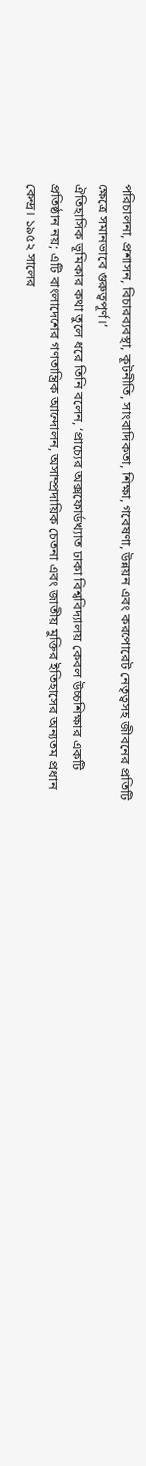পরিচালনা, প্রশাসন, বিচারব্যবস্থা, কূটনীতি, সাংবাদিকতা, শিক্ষা, গবেষণা, উন্নয়ন এবং করপোরেট নেতৃত্বসহ জীবনের প্রতিটি ক্ষেত্রে সমানভাবে গুরুত্বপূর্ণ।’
ঐতিহাসিক ভূমিকার কথা তুলে ধরে তিনি বলেন, ‘প্রাচ্যের অক্সফোর্ডখ্যাত ঢাকা বিশ্ববিদ্যালয় কেবল উচ্চশিক্ষার একটি প্রতিষ্ঠান নয়; এটি বাংলাদেশের গণতান্ত্রিক আন্দোলন, অসাম্প্রদায়িক চেতনা এবং জাতীয় মুক্তির ইতিহাসের অন্যতম প্রধান কেন্দ্র। ১৯৫২ সালের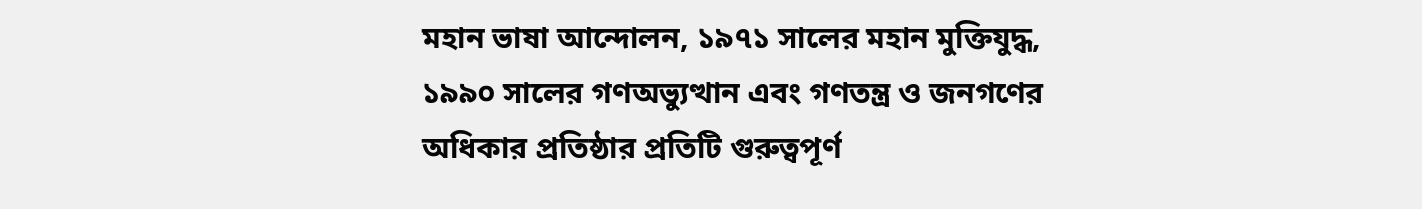মহান ভাষা আন্দোলন, ১৯৭১ সালের মহান মুক্তিযুদ্ধ, ১৯৯০ সালের গণঅভ্যুত্থান এবং গণতন্ত্র ও জনগণের অধিকার প্রতিষ্ঠার প্রতিটি গুরুত্বপূর্ণ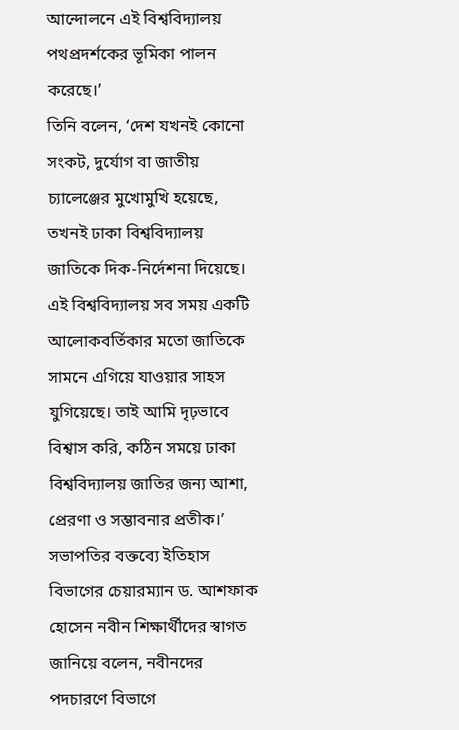আন্দোলনে এই বিশ্ববিদ্যালয় পথপ্রদর্শকের ভূমিকা পালন করেছে।’
তিনি বলেন, ‘দেশ যখনই কোনো সংকট, দুর্যোগ বা জাতীয় চ্যালেঞ্জের মুখোমুখি হয়েছে, তখনই ঢাকা বিশ্ববিদ্যালয় জাতিকে দিক-নির্দেশনা দিয়েছে। এই বিশ্ববিদ্যালয় সব সময় একটি আলোকবর্তিকার মতো জাতিকে সামনে এগিয়ে যাওয়ার সাহস যুগিয়েছে। তাই আমি দৃঢ়ভাবে বিশ্বাস করি, কঠিন সময়ে ঢাকা বিশ্ববিদ্যালয় জাতির জন্য আশা, প্রেরণা ও সম্ভাবনার প্রতীক।’
সভাপতির বক্তব্যে ইতিহাস বিভাগের চেয়ারম্যান ড. আশফাক হোসেন নবীন শিক্ষার্থীদের স্বাগত জানিয়ে বলেন, নবীনদের পদচারণে বিভাগে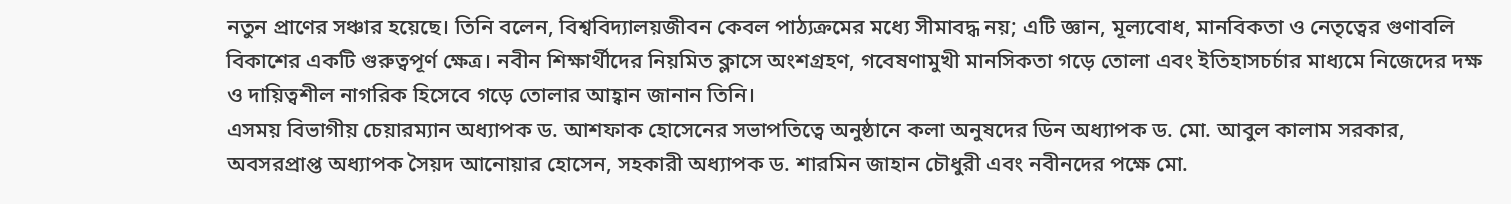নতুন প্রাণের সঞ্চার হয়েছে। তিনি বলেন, বিশ্ববিদ্যালয়জীবন কেবল পাঠ্যক্রমের মধ্যে সীমাবদ্ধ নয়; এটি জ্ঞান, মূল্যবোধ, মানবিকতা ও নেতৃত্বের গুণাবলি বিকাশের একটি গুরুত্বপূর্ণ ক্ষেত্র। নবীন শিক্ষার্থীদের নিয়মিত ক্লাসে অংশগ্রহণ, গবেষণামুখী মানসিকতা গড়ে তোলা এবং ইতিহাসচর্চার মাধ্যমে নিজেদের দক্ষ ও দায়িত্বশীল নাগরিক হিসেবে গড়ে তোলার আহ্বান জানান তিনি।
এসময় বিভাগীয় চেয়ারম্যান অধ্যাপক ড. আশফাক হোসেনের সভাপতিত্বে অনুষ্ঠানে কলা অনুষদের ডিন অধ্যাপক ড. মো. আবুল কালাম সরকার, অবসরপ্রাপ্ত অধ্যাপক সৈয়দ আনোয়ার হোসেন, সহকারী অধ্যাপক ড. শারমিন জাহান চৌধুরী এবং নবীনদের পক্ষে মো.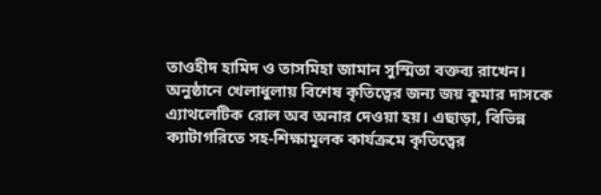তাওহীদ হামিদ ও তাসমিহা জামান সুস্মিতা বক্তব্য রাখেন।
অনুষ্ঠানে খেলাধুলায় বিশেষ কৃতিত্বের জন্য জয় কুমার দাসকে এ্যাথলেটিক রোল অব অনার দেওয়া হয়। এছাড়া, বিভিন্ন ক্যাটাগরিতে সহ-শিক্ষামূলক কার্যক্রমে কৃতিত্বের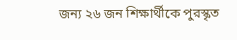জন্য ২৬ জন শিক্ষার্থীকে পুরস্কৃত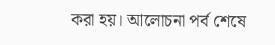করা হয়। আলোচনা পর্ব শেষে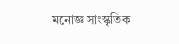মনোজ্ঞ সাংস্কৃতিক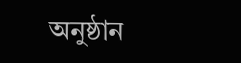অনুষ্ঠান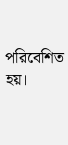পরিবেশিত হয়।